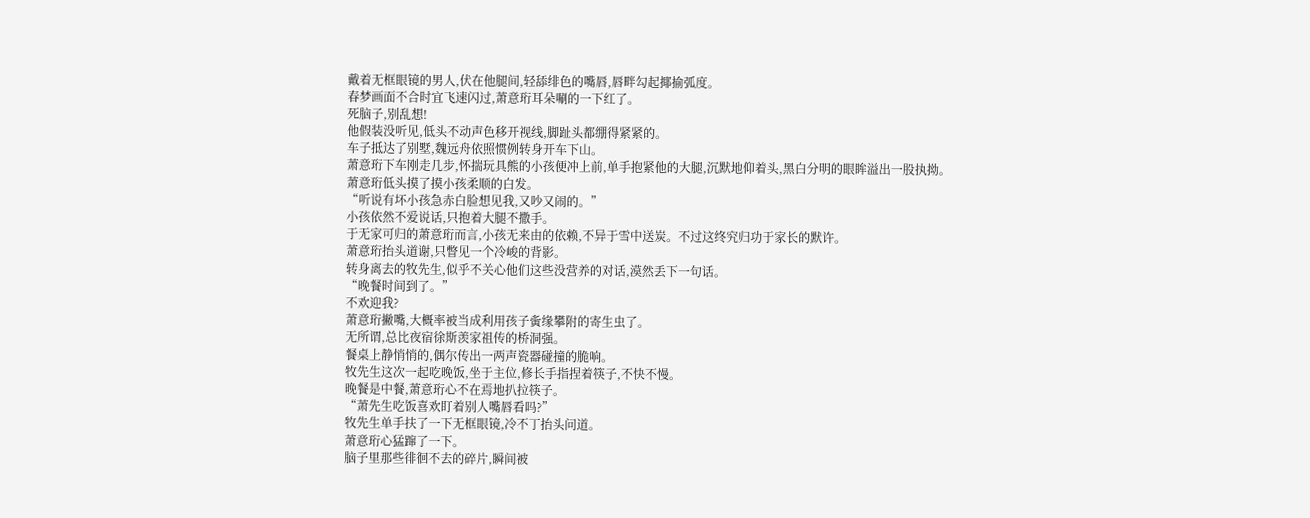戴着无框眼镜的男人,伏在他腿间,轻舔绯色的嘴唇,唇畔勾起揶揄弧度。
春梦画面不合时宜飞速闪过,萧意珩耳朵唰的一下红了。
死脑子,别乱想!
他假装没听见,低头不动声色移开视线,脚趾头都绷得紧紧的。
车子抵达了别墅,魏远舟依照惯例转身开车下山。
萧意珩下车刚走几步,怀揣玩具熊的小孩便冲上前,单手抱紧他的大腿,沉默地仰着头,黑白分明的眼眸溢出一股执拗。
萧意珩低头摸了摸小孩柔顺的白发。
“听说有坏小孩急赤白脸想见我,又吵又闹的。”
小孩依然不爱说话,只抱着大腿不撒手。
于无家可归的萧意珩而言,小孩无来由的依赖,不异于雪中送炭。不过这终究归功于家长的默许。
萧意珩抬头道谢,只瞥见一个冷峻的背影。
转身离去的牧先生,似乎不关心他们这些没营养的对话,漠然丢下一句话。
“晚餐时间到了。”
不欢迎我?
萧意珩撇嘴,大概率被当成利用孩子夤缘攀附的寄生虫了。
无所谓,总比夜宿徐斯羡家祖传的桥洞强。
餐桌上静悄悄的,偶尔传出一两声瓷器碰撞的脆响。
牧先生这次一起吃晚饭,坐于主位,修长手指捏着筷子,不快不慢。
晚餐是中餐,萧意珩心不在焉地扒拉筷子。
“萧先生吃饭喜欢盯着别人嘴唇看吗?”
牧先生单手扶了一下无框眼镜,冷不丁抬头问道。
萧意珩心猛蹿了一下。
脑子里那些徘徊不去的碎片,瞬间被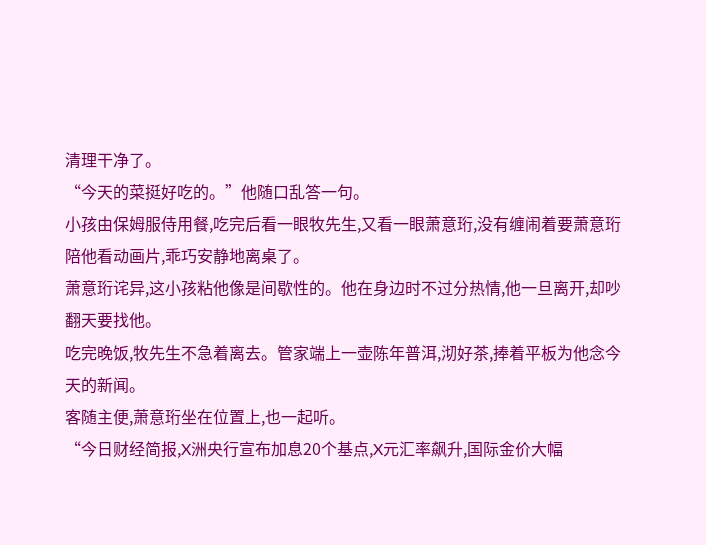清理干净了。
“今天的菜挺好吃的。”他随口乱答一句。
小孩由保姆服侍用餐,吃完后看一眼牧先生,又看一眼萧意珩,没有缠闹着要萧意珩陪他看动画片,乖巧安静地离桌了。
萧意珩诧异,这小孩粘他像是间歇性的。他在身边时不过分热情,他一旦离开,却吵翻天要找他。
吃完晚饭,牧先生不急着离去。管家端上一壶陈年普洱,沏好茶,捧着平板为他念今天的新闻。
客随主便,萧意珩坐在位置上,也一起听。
“今日财经简报,X洲央行宣布加息20个基点,X元汇率飙升,国际金价大幅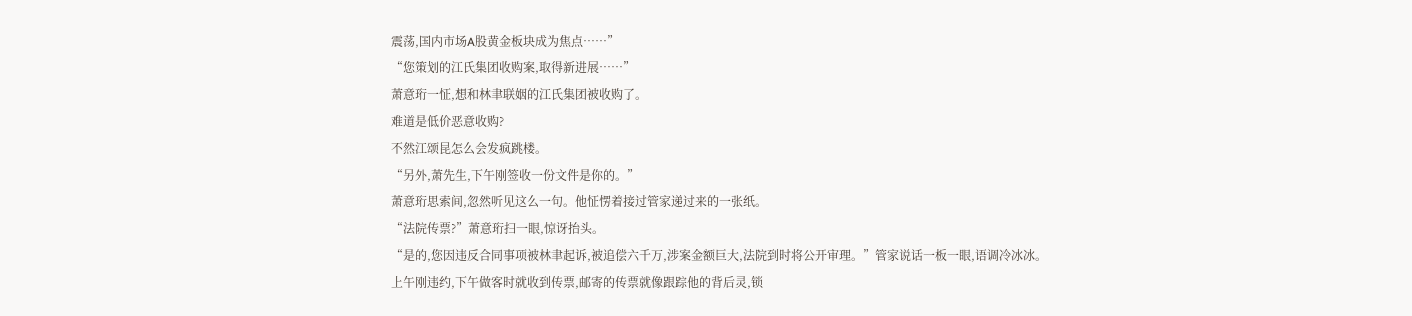震荡,国内市场A股黄金板块成为焦点……”
“您策划的江氏集团收购案,取得新进展……”
萧意珩一怔,想和林聿联姻的江氏集团被收购了。
难道是低价恶意收购?
不然江颂昆怎么会发疯跳楼。
“另外,萧先生,下午刚签收一份文件是你的。”
萧意珩思索间,忽然听见这么一句。他怔愣着接过管家递过来的一张纸。
“法院传票?”萧意珩扫一眼,惊讶抬头。
“是的,您因违反合同事项被林聿起诉,被追偿六千万,涉案金额巨大,法院到时将公开审理。”管家说话一板一眼,语调冷冰冰。
上午刚违约,下午做客时就收到传票,邮寄的传票就像跟踪他的背后灵,锁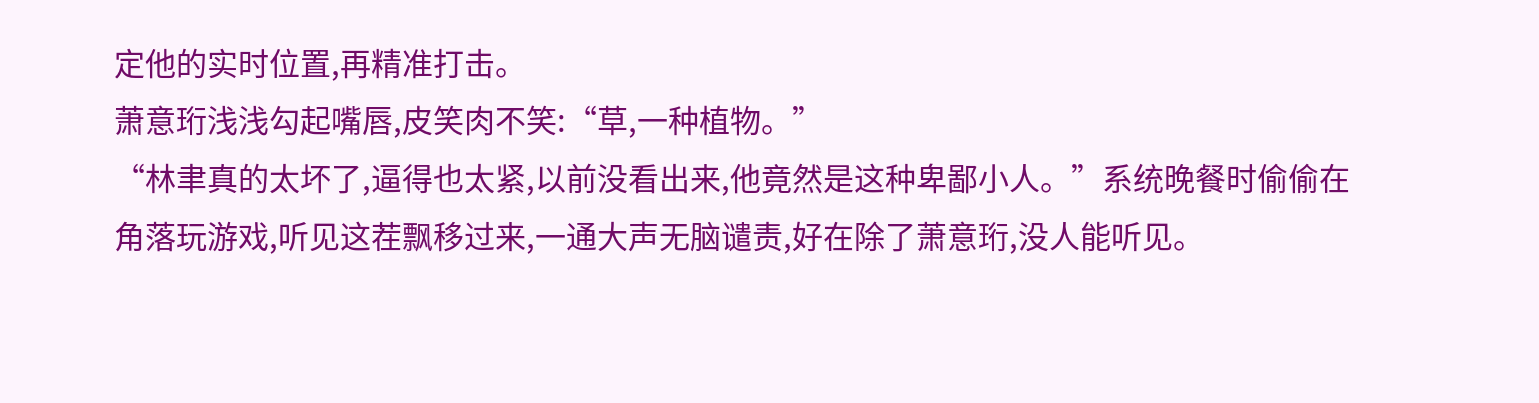定他的实时位置,再精准打击。
萧意珩浅浅勾起嘴唇,皮笑肉不笑:“草,一种植物。”
“林聿真的太坏了,逼得也太紧,以前没看出来,他竟然是这种卑鄙小人。”系统晚餐时偷偷在角落玩游戏,听见这茬飘移过来,一通大声无脑谴责,好在除了萧意珩,没人能听见。